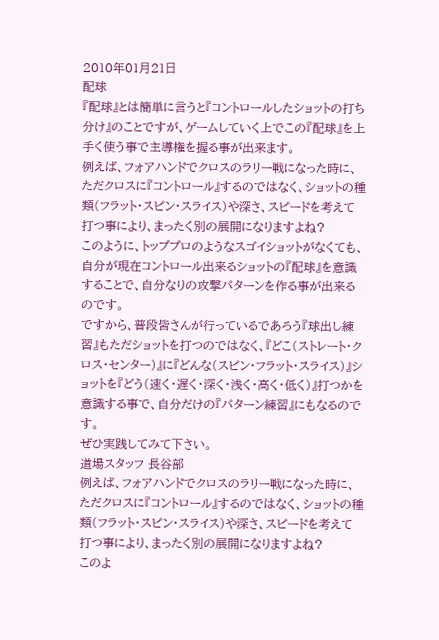2010年01月21日
配球
『配球』とは簡単に言うと『コントロールしたショットの打ち分け』のことですが、ゲームしていく上でこの『配球』を上手く使う事で主導権を握る事が出来ます。
例えば、フォアハンドでクロスのラリー戦になった時に、ただクロスに『コントロール』するのではなく、ショットの種類(フラット・スピン・スライス)や深さ、スピードを考えて打つ事により、まったく別の展開になりますよね?
このように、トッププロのようなスゴイショットがなくても、自分が現在コントロール出来るショットの『配球』を意識することで、自分なりの攻撃パターンを作る事が出来るのです。
ですから、普段皆さんが行っているであろう『球出し練習』もただショットを打つのではなく、『どこ(ストレート・クロス・センター)』に『どんな(スピン・フラット・スライス)』ショットを『どう(速く・遅く・深く・浅く・高く・低く)』打つかを意識する事で、自分だけの『パターン練習』にもなるのです。
ぜひ実践してみて下さい。
道場スタッフ 長谷部
例えば、フォアハンドでクロスのラリー戦になった時に、ただクロスに『コントロール』するのではなく、ショットの種類(フラット・スピン・スライス)や深さ、スピードを考えて打つ事により、まったく別の展開になりますよね?
このよ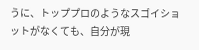うに、トッププロのようなスゴイショットがなくても、自分が現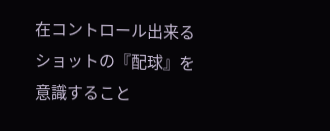在コントロール出来るショットの『配球』を意識すること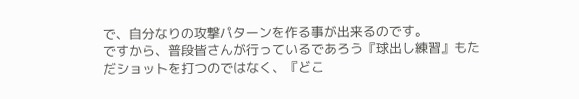で、自分なりの攻撃パターンを作る事が出来るのです。
ですから、普段皆さんが行っているであろう『球出し練習』もただショットを打つのではなく、『どこ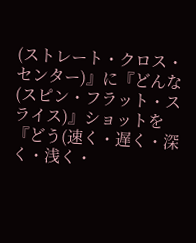(ストレート・クロス・センター)』に『どんな(スピン・フラット・スライス)』ショットを『どう(速く・遅く・深く・浅く・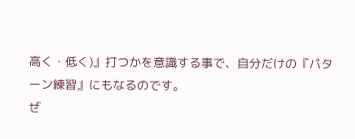高く・低く)』打つかを意識する事で、自分だけの『パターン練習』にもなるのです。
ぜ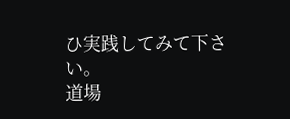ひ実践してみて下さい。
道場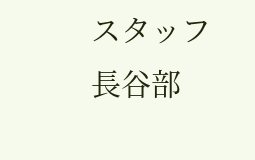スタッフ 長谷部